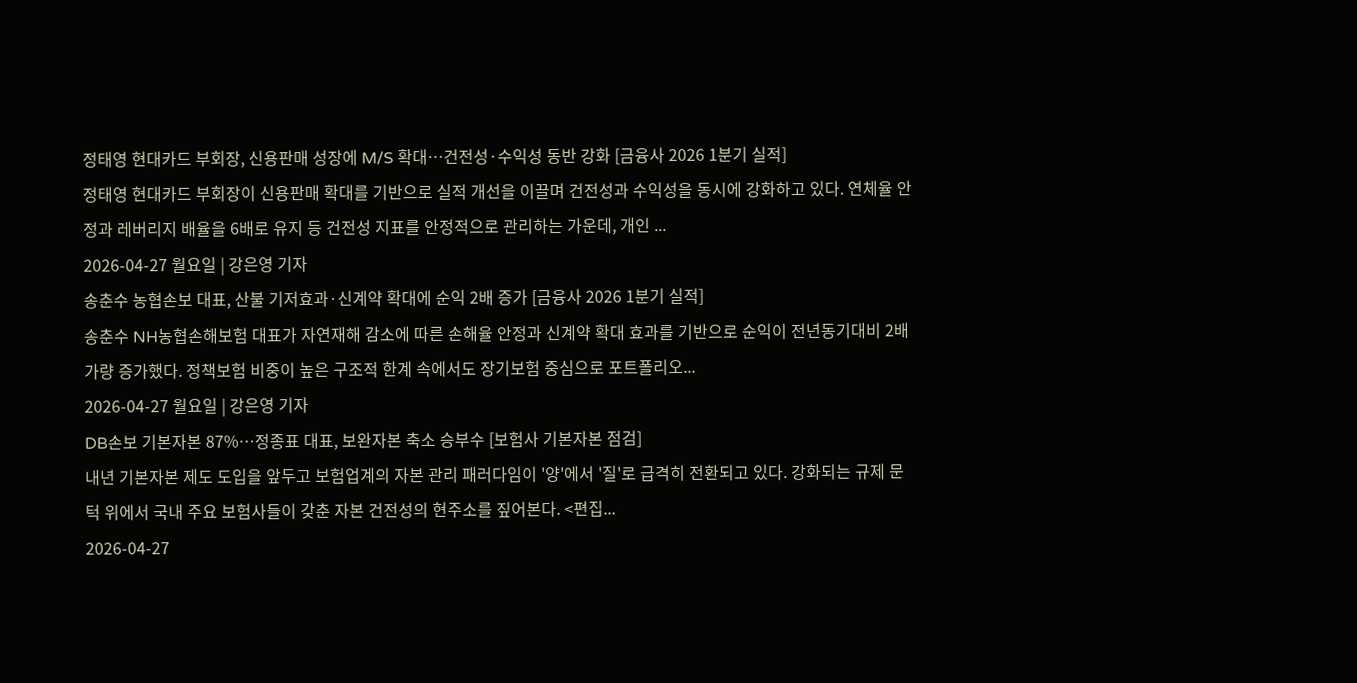정태영 현대카드 부회장, 신용판매 성장에 M/S 확대…건전성·수익성 동반 강화 [금융사 2026 1분기 실적]
정태영 현대카드 부회장이 신용판매 확대를 기반으로 실적 개선을 이끌며 건전성과 수익성을 동시에 강화하고 있다. 연체율 안정과 레버리지 배율을 6배로 유지 등 건전성 지표를 안정적으로 관리하는 가운데, 개인 ...
2026-04-27 월요일 | 강은영 기자
송춘수 농협손보 대표, 산불 기저효과·신계약 확대에 순익 2배 증가 [금융사 2026 1분기 실적]
송춘수 NH농협손해보험 대표가 자연재해 감소에 따른 손해율 안정과 신계약 확대 효과를 기반으로 순익이 전년동기대비 2배 가량 증가했다. 정책보험 비중이 높은 구조적 한계 속에서도 장기보험 중심으로 포트폴리오...
2026-04-27 월요일 | 강은영 기자
DB손보 기본자본 87%…정종표 대표, 보완자본 축소 승부수 [보험사 기본자본 점검]
내년 기본자본 제도 도입을 앞두고 보험업계의 자본 관리 패러다임이 '양'에서 '질'로 급격히 전환되고 있다. 강화되는 규제 문턱 위에서 국내 주요 보험사들이 갖춘 자본 건전성의 현주소를 짚어본다. <편집...
2026-04-27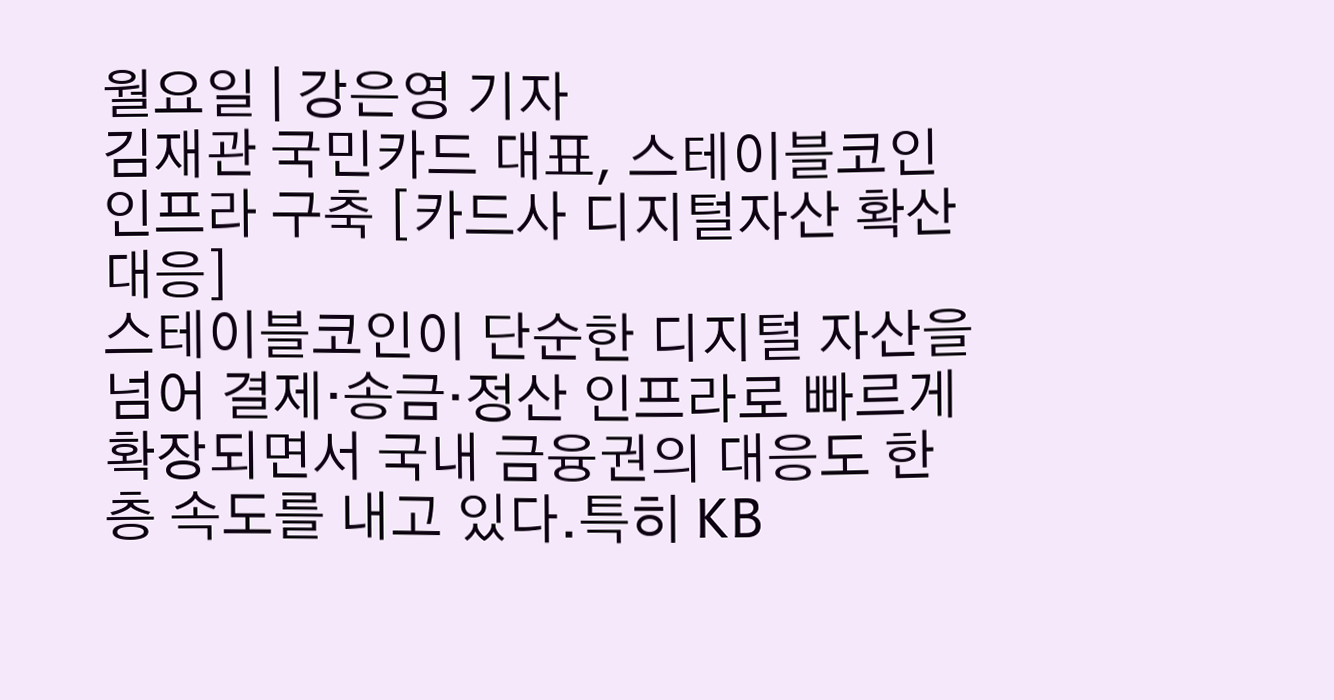월요일 | 강은영 기자
김재관 국민카드 대표, 스테이블코인 인프라 구축 [카드사 디지털자산 확산 대응]
스테이블코인이 단순한 디지털 자산을 넘어 결제·송금·정산 인프라로 빠르게 확장되면서 국내 금융권의 대응도 한층 속도를 내고 있다.특히 KB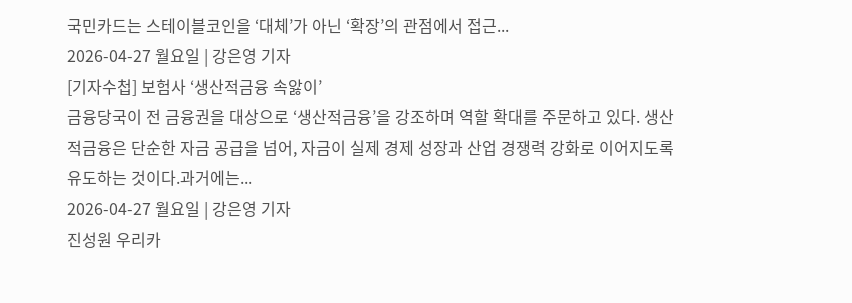국민카드는 스테이블코인을 ‘대체’가 아닌 ‘확장’의 관점에서 접근...
2026-04-27 월요일 | 강은영 기자
[기자수첩] 보험사 ‘생산적금융 속앓이’
금융당국이 전 금융권을 대상으로 ‘생산적금융’을 강조하며 역할 확대를 주문하고 있다. 생산적금융은 단순한 자금 공급을 넘어, 자금이 실제 경제 성장과 산업 경쟁력 강화로 이어지도록 유도하는 것이다.과거에는...
2026-04-27 월요일 | 강은영 기자
진성원 우리카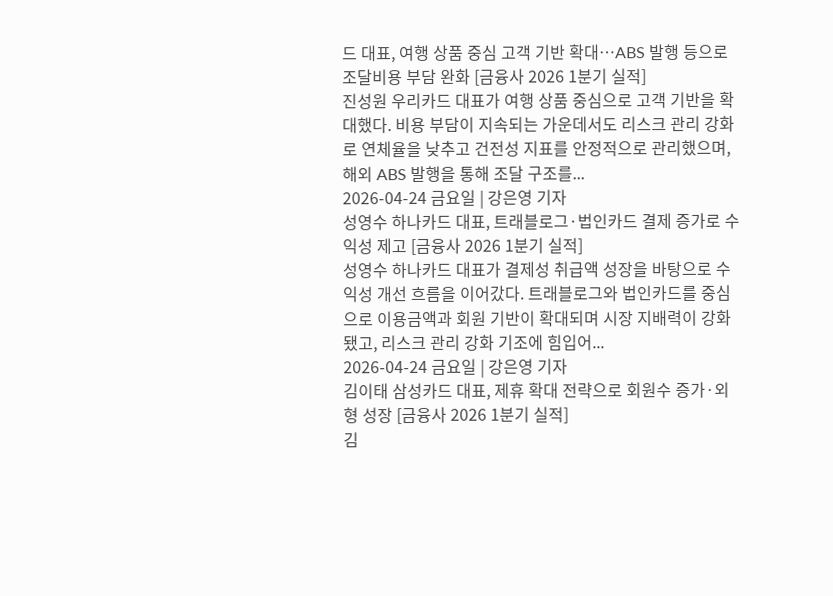드 대표, 여행 상품 중심 고객 기반 확대…ABS 발행 등으로 조달비용 부담 완화 [금융사 2026 1분기 실적]
진성원 우리카드 대표가 여행 상품 중심으로 고객 기반을 확대했다. 비용 부담이 지속되는 가운데서도 리스크 관리 강화로 연체율을 낮추고 건전성 지표를 안정적으로 관리했으며, 해외 ABS 발행을 통해 조달 구조를...
2026-04-24 금요일 | 강은영 기자
성영수 하나카드 대표, 트래블로그·법인카드 결제 증가로 수익성 제고 [금융사 2026 1분기 실적]
성영수 하나카드 대표가 결제성 취급액 성장을 바탕으로 수익성 개선 흐름을 이어갔다. 트래블로그와 법인카드를 중심으로 이용금액과 회원 기반이 확대되며 시장 지배력이 강화됐고, 리스크 관리 강화 기조에 힘입어...
2026-04-24 금요일 | 강은영 기자
김이태 삼성카드 대표, 제휴 확대 전략으로 회원수 증가·외형 성장 [금융사 2026 1분기 실적]
김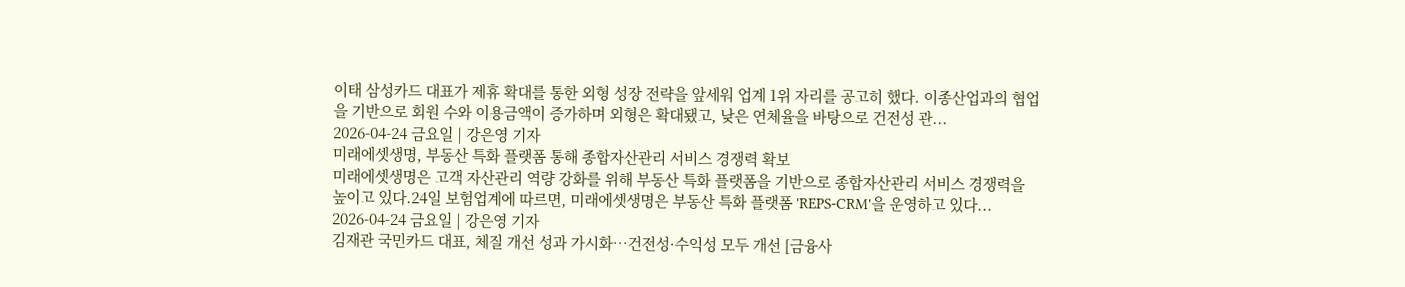이태 삼성카드 대표가 제휴 확대를 통한 외형 성장 전략을 앞세워 업계 1위 자리를 공고히 했다. 이종산업과의 협업을 기반으로 회원 수와 이용금액이 증가하며 외형은 확대됐고, 낮은 연체율을 바탕으로 건전성 관...
2026-04-24 금요일 | 강은영 기자
미래에셋생명, 부동산 특화 플랫폼 통해 종합자산관리 서비스 경쟁력 확보
미래에셋생명은 고객 자산관리 역량 강화를 위해 부동산 특화 플랫폼을 기반으로 종합자산관리 서비스 경쟁력을 높이고 있다.24일 보험업계에 따르면, 미래에셋생명은 부동산 특화 플랫폼 'REPS-CRM'을 운영하고 있다...
2026-04-24 금요일 | 강은영 기자
김재관 국민카드 대표, 체질 개선 성과 가시화…건전성·수익성 모두 개선 [금융사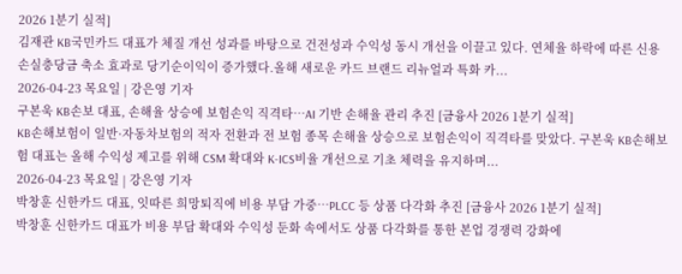2026 1분기 실적]
김재관 KB국민카드 대표가 체질 개선 성과를 바탕으로 건전성과 수익성 동시 개선을 이끌고 있다. 연체율 하락에 따른 신용손실충당금 축소 효과로 당기순이익이 증가했다.올해 새로운 카드 브랜드 리뉴얼과 특화 카...
2026-04-23 목요일 | 강은영 기자
구본욱 KB손보 대표, 손해율 상승에 보험손익 직격타…AI 기반 손해율 관리 추진 [금융사 2026 1분기 실적]
KB손해보험이 일반·자동차보험의 적자 전환과 전 보험 종목 손해율 상승으로 보험손익이 직격타를 맞았다. 구본욱 KB손해보험 대표는 올해 수익성 제고를 위해 CSM 확대와 K-ICS비율 개선으로 기초 체력을 유지하며...
2026-04-23 목요일 | 강은영 기자
박창훈 신한카드 대표, 잇따른 희망퇴직에 비용 부담 가중…PLCC 등 상품 다각화 추진 [금융사 2026 1분기 실적]
박창훈 신한카드 대표가 비용 부담 확대와 수익성 둔화 속에서도 상품 다각화를 통한 본업 경쟁력 강화에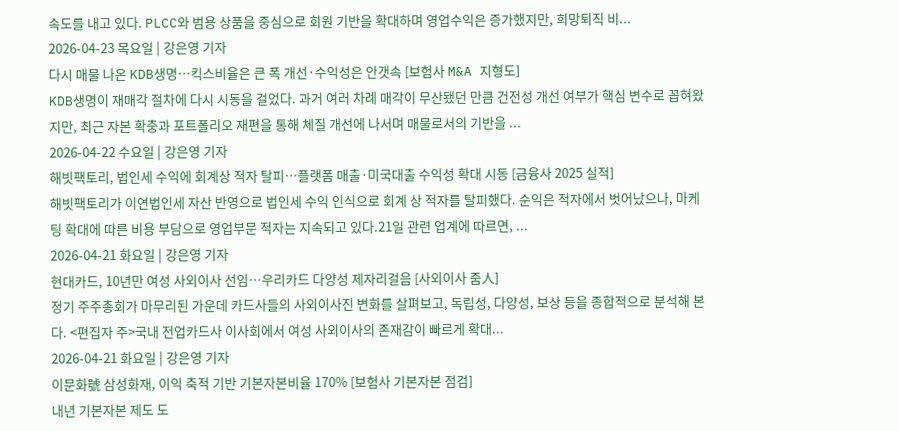속도를 내고 있다. PLCC와 범용 상품을 중심으로 회원 기반을 확대하며 영업수익은 증가했지만, 희망퇴직 비...
2026-04-23 목요일 | 강은영 기자
다시 매물 나온 KDB생명…킥스비율은 큰 폭 개선·수익성은 안갯속 [보험사 M&A 지형도]
KDB생명이 재매각 절차에 다시 시동을 걸었다. 과거 여러 차례 매각이 무산됐던 만큼 건전성 개선 여부가 핵심 변수로 꼽혀왔지만, 최근 자본 확충과 포트폴리오 재편을 통해 체질 개선에 나서며 매물로서의 기반을 ...
2026-04-22 수요일 | 강은영 기자
해빗팩토리, 법인세 수익에 회계상 적자 탈피…플랫폼 매출·미국대출 수익성 확대 시동 [금융사 2025 실적]
해빗팩토리가 이연법인세 자산 반영으로 법인세 수익 인식으로 회계 상 적자를 탈피했다. 순익은 적자에서 벗어났으나, 마케팅 확대에 따른 비용 부담으로 영업부문 적자는 지속되고 있다.21일 관련 업계에 따르면, ...
2026-04-21 화요일 | 강은영 기자
현대카드, 10년만 여성 사외이사 선임…우리카드 다양성 제자리걸음 [사외이사 줌人]
정기 주주총회가 마무리된 가운데 카드사들의 사외이사진 변화를 살펴보고, 독립성, 다양성, 보상 등을 종합적으로 분석해 본다. <편집자 주>국내 전업카드사 이사회에서 여성 사외이사의 존재감이 빠르게 확대...
2026-04-21 화요일 | 강은영 기자
이문화號 삼성화재, 이익 축적 기반 기본자본비율 170% [보험사 기본자본 점검]
내년 기본자본 제도 도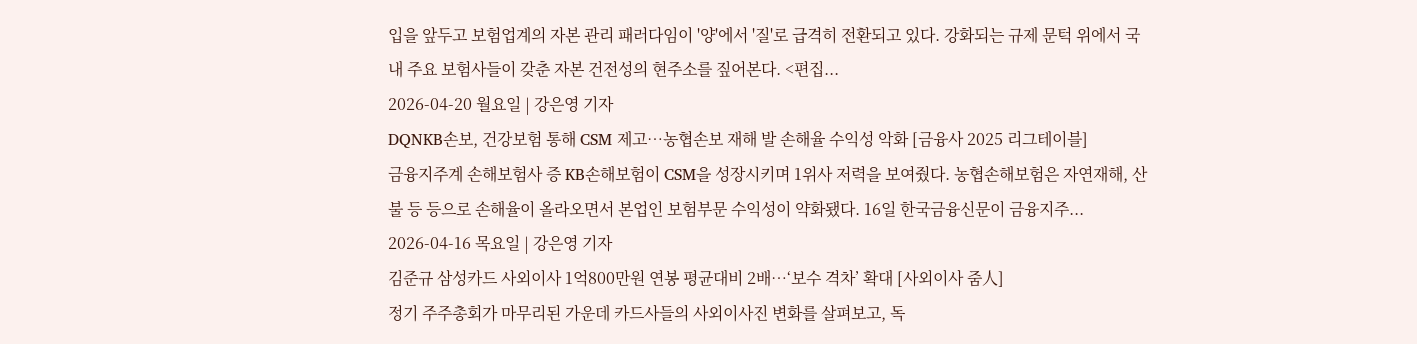입을 앞두고 보험업계의 자본 관리 패러다임이 '양'에서 '질'로 급격히 전환되고 있다. 강화되는 규제 문턱 위에서 국내 주요 보험사들이 갖춘 자본 건전성의 현주소를 짚어본다. <편집...
2026-04-20 월요일 | 강은영 기자
DQNKB손보, 건강보험 통해 CSM 제고…농협손보 재해 발 손해율 수익성 악화 [금융사 2025 리그테이블]
금융지주계 손해보험사 증 KB손해보험이 CSM을 성장시키며 1위사 저력을 보여줬다. 농협손해보험은 자연재해, 산불 등 등으로 손해율이 올라오면서 본업인 보험부문 수익성이 약화됐다. 16일 한국금융신문이 금융지주...
2026-04-16 목요일 | 강은영 기자
김준규 삼성카드 사외이사 1억800만원 연봉 평균대비 2배…‘보수 격차’ 확대 [사외이사 줌人]
정기 주주총회가 마무리된 가운데 카드사들의 사외이사진 변화를 살펴보고, 독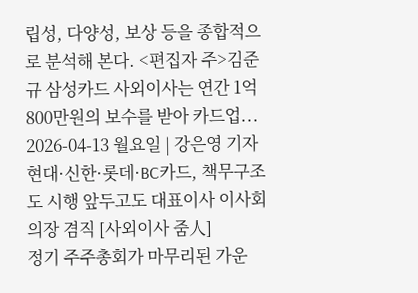립성, 다양성, 보상 등을 종합적으로 분석해 본다. <편집자 주>김준규 삼성카드 사외이사는 연간 1억800만원의 보수를 받아 카드업...
2026-04-13 월요일 | 강은영 기자
현대·신한·롯데·BC카드, 책무구조도 시행 앞두고도 대표이사 이사회 의장 겸직 [사외이사 줌人]
정기 주주총회가 마무리된 가운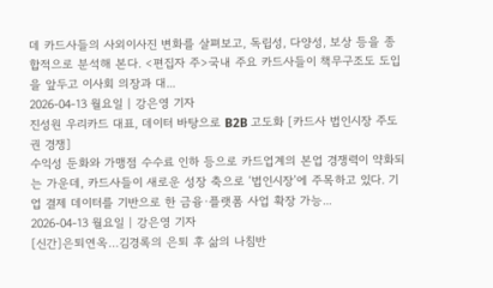데 카드사들의 사외이사진 변화를 살펴보고, 독립성, 다양성, 보상 등을 종합적으로 분석해 본다. <편집자 주>국내 주요 카드사들이 책무구조도 도입을 앞두고 이사회 의장과 대...
2026-04-13 월요일 | 강은영 기자
진성원 우리카드 대표, 데이터 바탕으로 B2B 고도화 [카드사 법인시장 주도권 경쟁]
수익성 둔화와 가맹점 수수료 인하 등으로 카드업계의 본업 경쟁력이 약화되는 가운데, 카드사들이 새로운 성장 축으로 ‘법인시장’에 주목하고 있다. 기업 결제 데이터를 기반으로 한 금융·플랫폼 사업 확장 가능...
2026-04-13 월요일 | 강은영 기자
[신간]은퇴연옥…김경록의 은퇴 후 삶의 나침반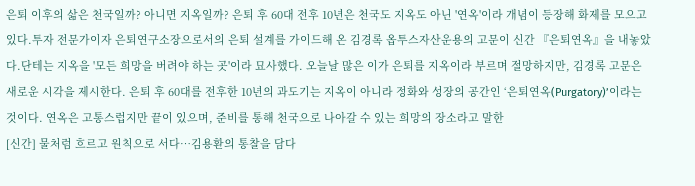은퇴 이후의 삶은 천국일까? 아니면 지옥일까? 은퇴 후 60대 전후 10년은 천국도 지옥도 아닌 '연옥'이라 개념이 등장해 화제를 모으고 있다.투자 전문가이자 은퇴연구소장으로서의 은퇴 설계를 가이드해 온 김경록 옵투스자산운용의 고문이 신간 『은퇴연옥』을 내놓았다.단테는 지옥을 '모든 희망을 버려야 하는 곳'이라 묘사했다. 오늘날 많은 이가 은퇴를 지옥이라 부르며 절망하지만, 김경록 고문은 새로운 시각을 제시한다. 은퇴 후 60대를 전후한 10년의 과도기는 지옥이 아니라 정화와 성장의 공간인 ‘은퇴연옥(Purgatory)’이라는 것이다. 연옥은 고통스럽지만 끝이 있으며, 준비를 통해 천국으로 나아갈 수 있는 희망의 장소라고 말한
[신간] 물처럼 흐르고 원칙으로 서다…김용환의 통찰을 담다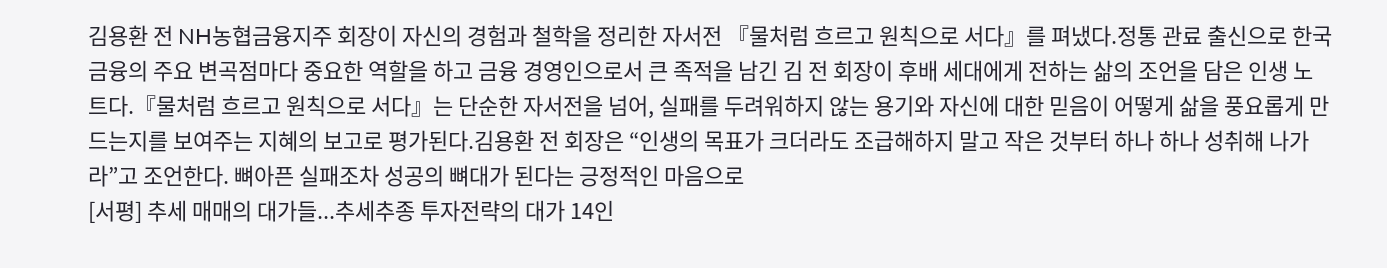김용환 전 NH농협금융지주 회장이 자신의 경험과 철학을 정리한 자서전 『물처럼 흐르고 원칙으로 서다』를 펴냈다.정통 관료 출신으로 한국 금융의 주요 변곡점마다 중요한 역할을 하고 금융 경영인으로서 큰 족적을 남긴 김 전 회장이 후배 세대에게 전하는 삶의 조언을 담은 인생 노트다.『물처럼 흐르고 원칙으로 서다』는 단순한 자서전을 넘어, 실패를 두려워하지 않는 용기와 자신에 대한 믿음이 어떻게 삶을 풍요롭게 만드는지를 보여주는 지혜의 보고로 평가된다.김용환 전 회장은 “인생의 목표가 크더라도 조급해하지 말고 작은 것부터 하나 하나 성취해 나가라”고 조언한다. 뼈아픈 실패조차 성공의 뼈대가 된다는 긍정적인 마음으로
[서평] 추세 매매의 대가들...추세추종 투자전략의 대가 14인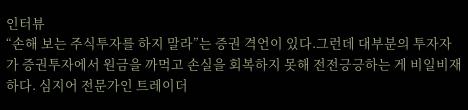인터뷰
“손해 보는 주식투자를 하지 말라”는 증권 격언이 있다.그런데 대부분의 투자자가 증권투자에서 원금을 까먹고 손실을 회복하지 못해 전전긍긍하는 게 비일비재하다. 심지어 전문가인 트레이더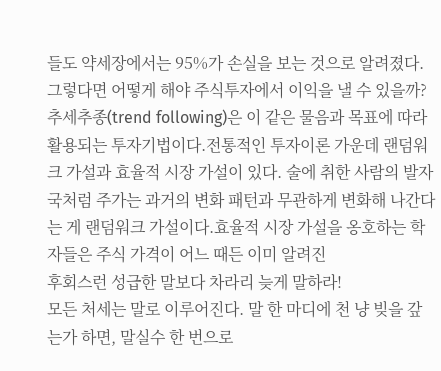들도 약세장에서는 95%가 손실을 보는 것으로 알려졌다.그렇다면 어떻게 해야 주식투자에서 이익을 낼 수 있을까? 추세추종(trend following)은 이 같은 물음과 목표에 따라 활용되는 투자기법이다.전통적인 투자이론 가운데 랜덤워크 가설과 효율적 시장 가설이 있다. 술에 취한 사람의 발자국처럼 주가는 과거의 변화 패턴과 무관하게 변화해 나간다는 게 랜덤워크 가설이다.효율적 시장 가설을 옹호하는 학자들은 주식 가격이 어느 때든 이미 알려진
후회스런 성급한 말보다 차라리 늦게 말하라!
모든 처세는 말로 이루어진다. 말 한 마디에 천 냥 빚을 갚는가 하면, 말실수 한 번으로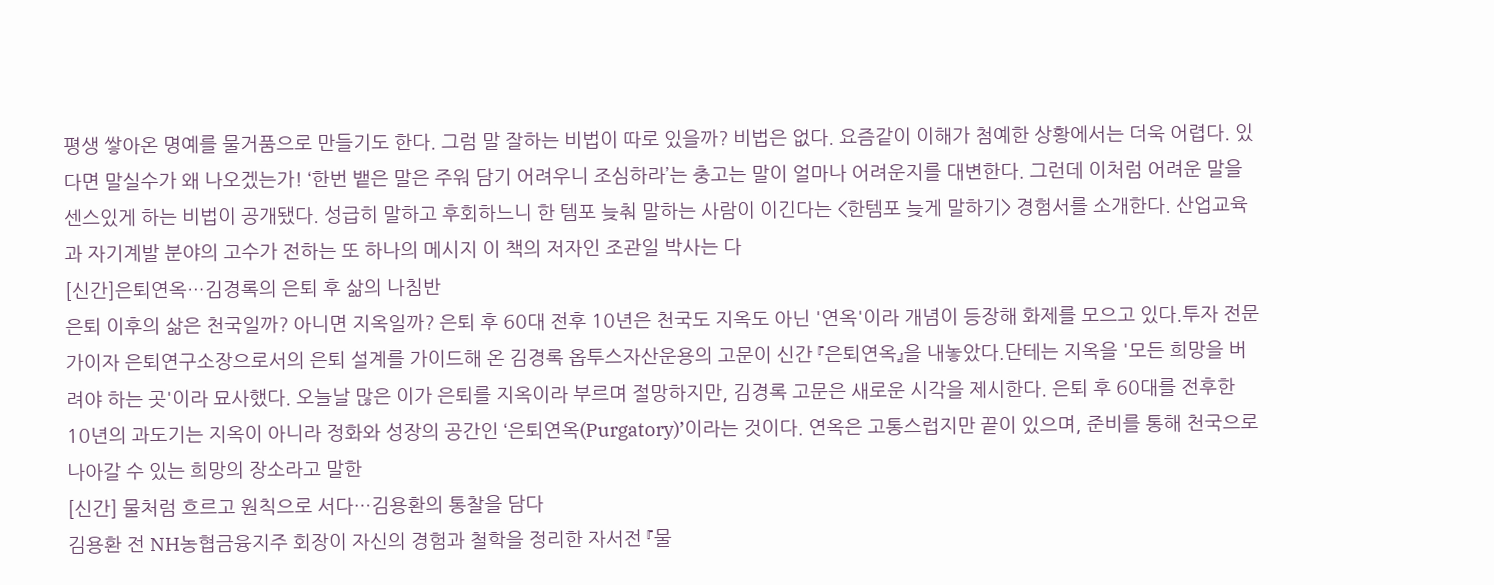평생 쌓아온 명예를 물거품으로 만들기도 한다. 그럼 말 잘하는 비법이 따로 있을까? 비법은 없다. 요즘같이 이해가 첨예한 상황에서는 더욱 어렵다. 있다면 말실수가 왜 나오겠는가! ‘한번 뱉은 말은 주워 담기 어려우니 조심하라’는 충고는 말이 얼마나 어려운지를 대변한다. 그런데 이처럼 어려운 말을 센스있게 하는 비법이 공개됐다. 성급히 말하고 후회하느니 한 템포 늦춰 말하는 사람이 이긴다는 <한템포 늦게 말하기> 경험서를 소개한다. 산업교육과 자기계발 분야의 고수가 전하는 또 하나의 메시지 이 책의 저자인 조관일 박사는 다
[신간]은퇴연옥…김경록의 은퇴 후 삶의 나침반
은퇴 이후의 삶은 천국일까? 아니면 지옥일까? 은퇴 후 60대 전후 10년은 천국도 지옥도 아닌 '연옥'이라 개념이 등장해 화제를 모으고 있다.투자 전문가이자 은퇴연구소장으로서의 은퇴 설계를 가이드해 온 김경록 옵투스자산운용의 고문이 신간 『은퇴연옥』을 내놓았다.단테는 지옥을 '모든 희망을 버려야 하는 곳'이라 묘사했다. 오늘날 많은 이가 은퇴를 지옥이라 부르며 절망하지만, 김경록 고문은 새로운 시각을 제시한다. 은퇴 후 60대를 전후한 10년의 과도기는 지옥이 아니라 정화와 성장의 공간인 ‘은퇴연옥(Purgatory)’이라는 것이다. 연옥은 고통스럽지만 끝이 있으며, 준비를 통해 천국으로 나아갈 수 있는 희망의 장소라고 말한
[신간] 물처럼 흐르고 원칙으로 서다…김용환의 통찰을 담다
김용환 전 NH농협금융지주 회장이 자신의 경험과 철학을 정리한 자서전 『물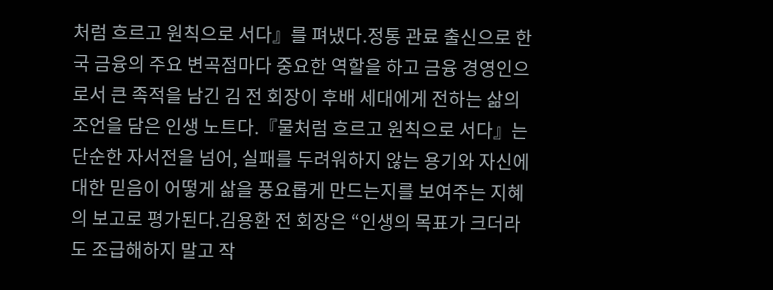처럼 흐르고 원칙으로 서다』를 펴냈다.정통 관료 출신으로 한국 금융의 주요 변곡점마다 중요한 역할을 하고 금융 경영인으로서 큰 족적을 남긴 김 전 회장이 후배 세대에게 전하는 삶의 조언을 담은 인생 노트다.『물처럼 흐르고 원칙으로 서다』는 단순한 자서전을 넘어, 실패를 두려워하지 않는 용기와 자신에 대한 믿음이 어떻게 삶을 풍요롭게 만드는지를 보여주는 지혜의 보고로 평가된다.김용환 전 회장은 “인생의 목표가 크더라도 조급해하지 말고 작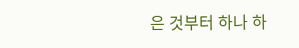은 것부터 하나 하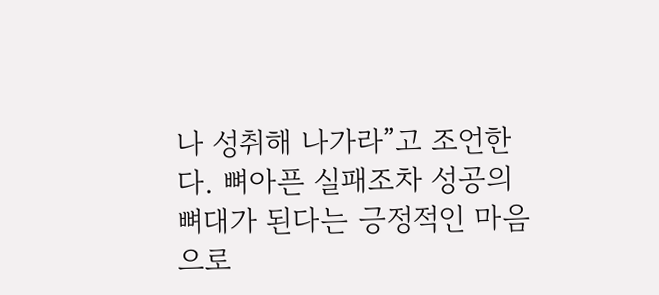나 성취해 나가라”고 조언한다. 뼈아픈 실패조차 성공의 뼈대가 된다는 긍정적인 마음으로